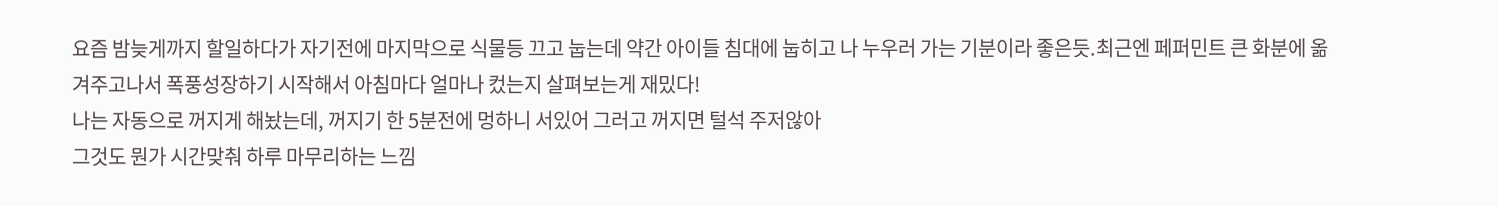요즘 밤늦게까지 할일하다가 자기전에 마지막으로 식물등 끄고 눕는데 약간 아이들 침대에 눕히고 나 누우러 가는 기분이라 좋은듯.최근엔 페퍼민트 큰 화분에 옮겨주고나서 폭풍성장하기 시작해서 아침마다 얼마나 컸는지 살펴보는게 재밌다!
나는 자동으로 꺼지게 해놨는데, 꺼지기 한 5분전에 멍하니 서있어 그러고 꺼지면 털석 주저않아
그것도 뭔가 시간맞춰 하루 마무리하는 느낌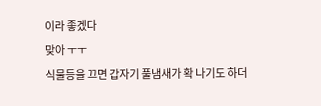이라 좋겠다
맞아 ㅜㅜ
식물등을 끄면 갑자기 풀냄새가 확 나기도 하더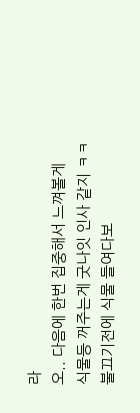라
오.. 다음에 한번 집중해서 느껴볼게
식물등 꺼주는게 굿나잇 인사 같지 ㅋㅋ
불끄기전에 식물 들여다보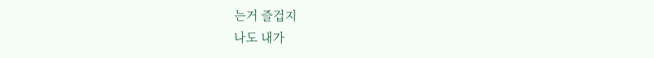는거 즐겁지
나도 내가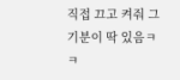직접 끄고 켜줘 그 기분이 딱 있음ㅋㅋ